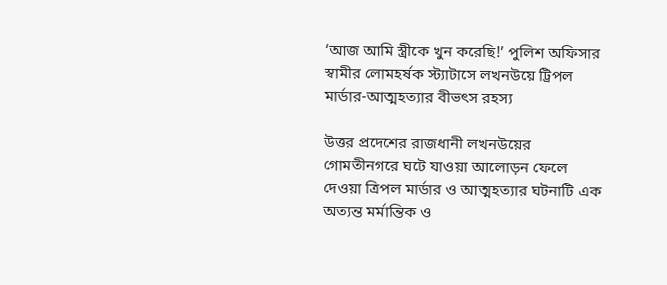‘আজ আমি স্ত্রীকে খুন করেছি!’ পুলিশ অফিসার স্বামীর লোমহর্ষক স্ট্যাটাসে লখনউয়ে ট্রিপল মার্ডার-আত্মহত্যার বীভৎস রহস্য

উত্তর প্রদেশের রাজধানী লখনউয়ের গোমতীনগরে ঘটে যাওয়া আলোড়ন ফেলে দেওয়া ত্রিপল মার্ডার ও আত্মহত্যার ঘটনাটি এক অত্যন্ত মর্মান্তিক ও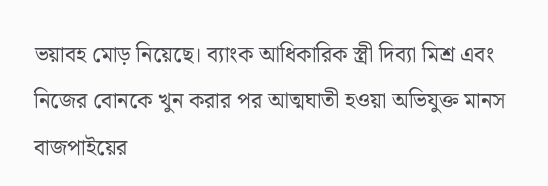ভয়াবহ মোড় নিয়েছে। ব্যাংক আধিকারিক স্ত্রী দিব্যা মিশ্র এবং নিজের বোনকে খুন করার পর আত্মঘাতী হওয়া অভিযুক্ত মানস বাজপাইয়ের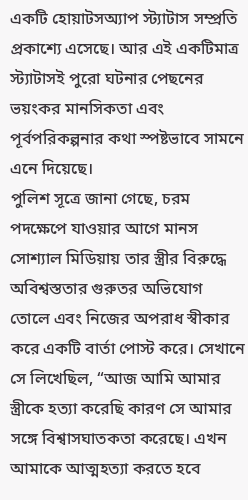একটি হোয়াটসঅ্যাপ স্ট্যাটাস সম্প্রতি প্রকাশ্যে এসেছে। আর এই একটিমাত্র স্ট্যাটাসই পুরো ঘটনার পেছনের ভয়ংকর মানসিকতা এবং পূর্বপরিকল্পনার কথা স্পষ্টভাবে সামনে এনে দিয়েছে।
পুলিশ সূত্রে জানা গেছে, চরম পদক্ষেপে যাওয়ার আগে মানস সোশ্যাল মিডিয়ায় তার স্ত্রীর বিরুদ্ধে অবিশ্বস্ততার গুরুতর অভিযোগ তোলে এবং নিজের অপরাধ স্বীকার করে একটি বার্তা পোস্ট করে। সেখানে সে লিখেছিল, “আজ আমি আমার স্ত্রীকে হত্যা করেছি কারণ সে আমার সঙ্গে বিশ্বাসঘাতকতা করেছে। এখন আমাকে আত্মহত্যা করতে হবে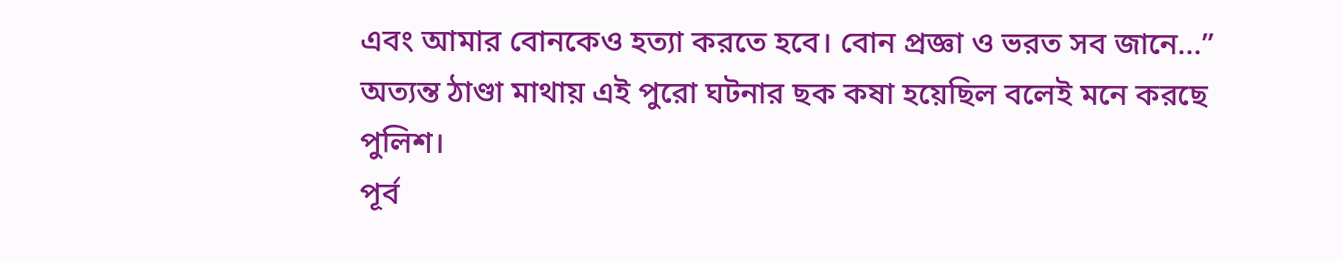এবং আমার বোনকেও হত্যা করতে হবে। বোন প্রজ্ঞা ও ভরত সব জানে…” অত্যন্ত ঠাণ্ডা মাথায় এই পুরো ঘটনার ছক কষা হয়েছিল বলেই মনে করছে পুলিশ।
পূর্ব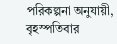পরিকল্পনা অনুযায়ী, বৃহস্পতিবার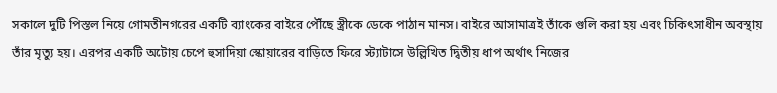সকালে দুটি পিস্তল নিয়ে গোমতীনগরের একটি ব্যাংকের বাইরে পৌঁছে স্ত্রীকে ডেকে পাঠান মানস। বাইরে আসামাত্রই তাঁকে গুলি করা হয় এবং চিকিৎসাধীন অবস্থায় তাঁর মৃত্যু হয়। এরপর একটি অটোয় চেপে হুসাদিয়া স্কোয়ারের বাড়িতে ফিরে স্ট্যাটাসে উল্লিখিত দ্বিতীয় ধাপ অর্থাৎ নিজের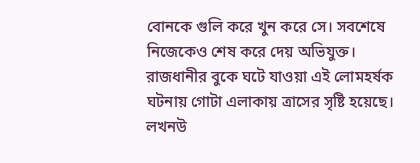বোনকে গুলি করে খুন করে সে। সবশেষে নিজেকেও শেষ করে দেয় অভিযুক্ত। রাজধানীর বুকে ঘটে যাওয়া এই লোমহর্ষক ঘটনায় গোটা এলাকায় ত্রাসের সৃষ্টি হয়েছে। লখনউ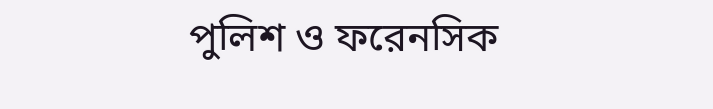পুলিশ ও ফরেনসিক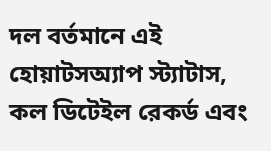দল বর্তমানে এই হোয়াটসঅ্যাপ স্ট্যাটাস, কল ডিটেইল রেকর্ড এবং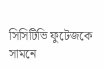সিসিটিভি ফুটেজকে সামনে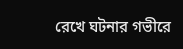রেখে ঘটনার গভীরে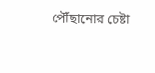পৌঁছানোর চেষ্টা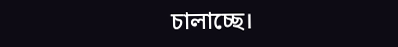চালাচ্ছে।